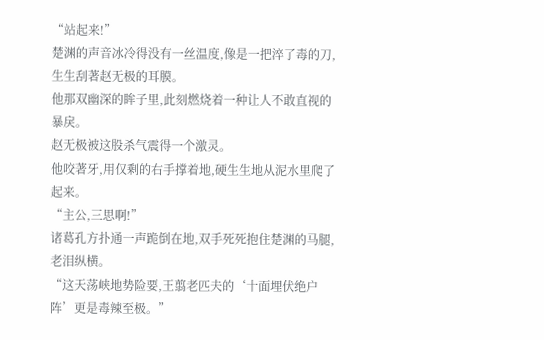“站起来!”
楚渊的声音冰冷得没有一丝温度,像是一把淬了毒的刀,生生刮著赵无极的耳膜。
他那双幽深的眸子里,此刻燃烧着一种让人不敢直视的暴戾。
赵无极被这股杀气震得一个激灵。
他咬著牙,用仅剩的右手撑着地,硬生生地从泥水里爬了起来。
“主公,三思啊!”
诸葛孔方扑通一声跪倒在地,双手死死抱住楚渊的马腿,老泪纵横。
“这天荡峡地势险要,王翦老匹夫的‘十面埋伏绝户阵’更是毒辣至极。”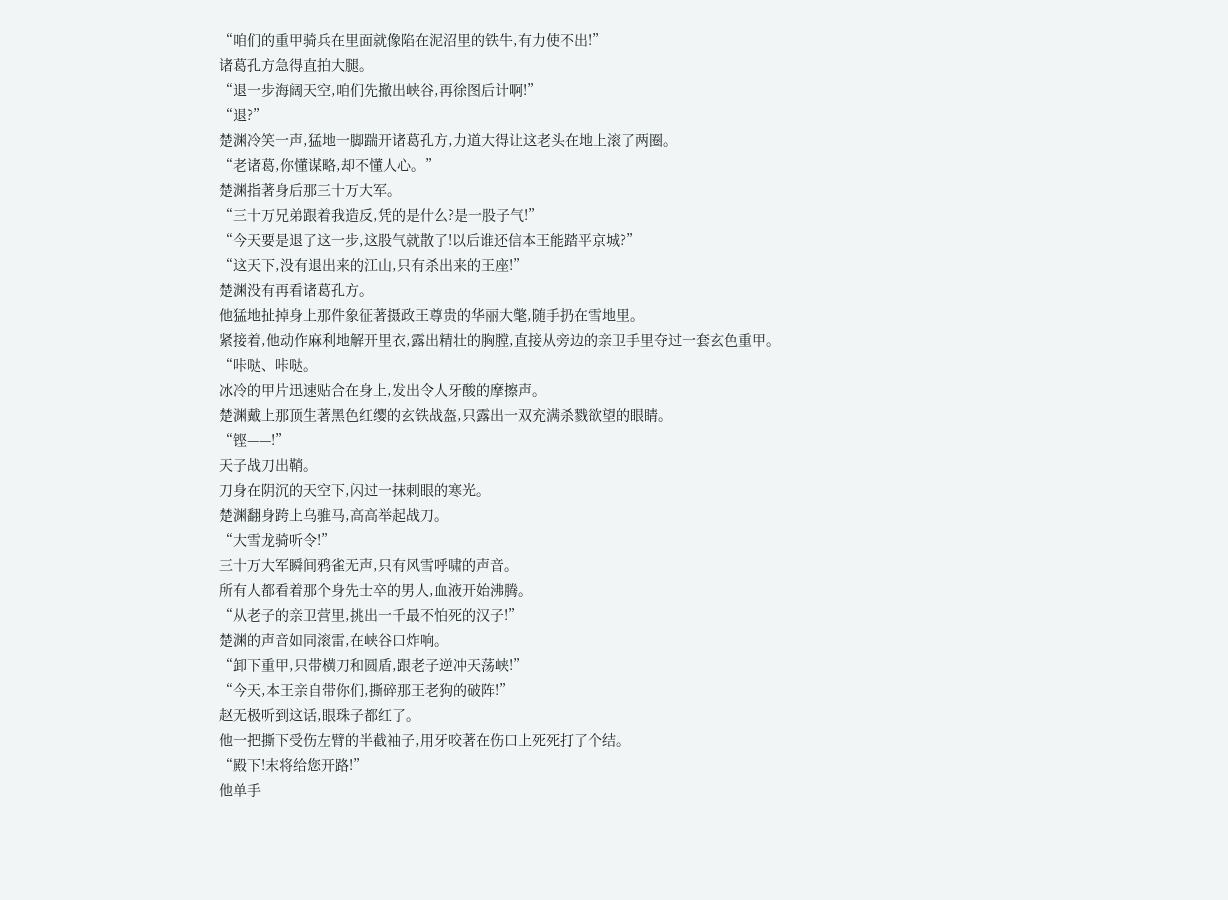“咱们的重甲骑兵在里面就像陷在泥沼里的铁牛,有力使不出!”
诸葛孔方急得直拍大腿。
“退一步海阔天空,咱们先撤出峡谷,再徐图后计啊!”
“退?”
楚渊冷笑一声,猛地一脚踹开诸葛孔方,力道大得让这老头在地上滚了两圈。
“老诸葛,你懂谋略,却不懂人心。”
楚渊指著身后那三十万大军。
“三十万兄弟跟着我造反,凭的是什么?是一股子气!”
“今天要是退了这一步,这股气就散了!以后谁还信本王能踏平京城?”
“这天下,没有退出来的江山,只有杀出来的王座!”
楚渊没有再看诸葛孔方。
他猛地扯掉身上那件象征著摄政王尊贵的华丽大氅,随手扔在雪地里。
紧接着,他动作麻利地解开里衣,露出精壮的胸膛,直接从旁边的亲卫手里夺过一套玄色重甲。
“咔哒、咔哒。
冰冷的甲片迅速贴合在身上,发出令人牙酸的摩擦声。
楚渊戴上那顶生著黑色红缨的玄铁战盔,只露出一双充满杀戮欲望的眼睛。
“铿——!”
天子战刀出鞘。
刀身在阴沉的天空下,闪过一抹刺眼的寒光。
楚渊翻身跨上乌骓马,高高举起战刀。
“大雪龙骑听令!”
三十万大军瞬间鸦雀无声,只有风雪呼啸的声音。
所有人都看着那个身先士卒的男人,血液开始沸腾。
“从老子的亲卫营里,挑出一千最不怕死的汉子!”
楚渊的声音如同滚雷,在峡谷口炸响。
“卸下重甲,只带横刀和圆盾,跟老子逆冲天荡峡!”
“今天,本王亲自带你们,撕碎那王老狗的破阵!”
赵无极听到这话,眼珠子都红了。
他一把撕下受伤左臂的半截袖子,用牙咬著在伤口上死死打了个结。
“殿下!末将给您开路!”
他单手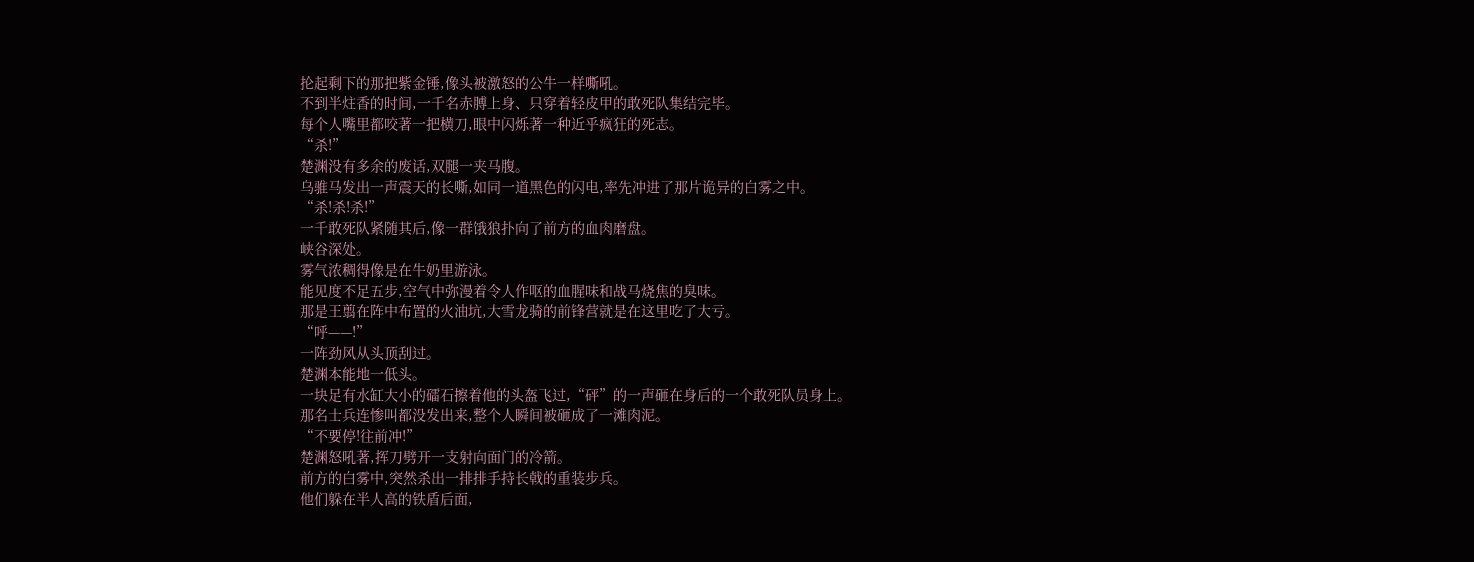抡起剩下的那把紫金锤,像头被激怒的公牛一样嘶吼。
不到半炷香的时间,一千名赤膊上身、只穿着轻皮甲的敢死队集结完毕。
每个人嘴里都咬著一把横刀,眼中闪烁著一种近乎疯狂的死志。
“杀!”
楚渊没有多余的废话,双腿一夹马腹。
乌骓马发出一声震天的长嘶,如同一道黑色的闪电,率先冲进了那片诡异的白雾之中。
“杀!杀!杀!”
一千敢死队紧随其后,像一群饿狼扑向了前方的血肉磨盘。
峡谷深处。
雾气浓稠得像是在牛奶里游泳。
能见度不足五步,空气中弥漫着令人作呕的血腥味和战马烧焦的臭味。
那是王翦在阵中布置的火油坑,大雪龙骑的前锋营就是在这里吃了大亏。
“呼——!”
一阵劲风从头顶刮过。
楚渊本能地一低头。
一块足有水缸大小的礌石擦着他的头盔飞过,“砰”的一声砸在身后的一个敢死队员身上。
那名士兵连惨叫都没发出来,整个人瞬间被砸成了一滩肉泥。
“不要停!往前冲!”
楚渊怒吼著,挥刀劈开一支射向面门的冷箭。
前方的白雾中,突然杀出一排排手持长戟的重装步兵。
他们躲在半人高的铁盾后面,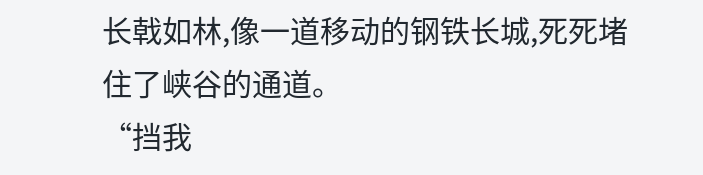长戟如林,像一道移动的钢铁长城,死死堵住了峡谷的通道。
“挡我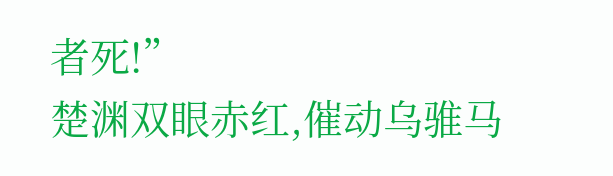者死!”
楚渊双眼赤红,催动乌骓马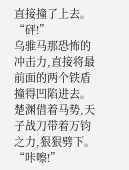直接撞了上去。
“砰!”
乌骓马那恐怖的冲击力,直接将最前面的两个铁盾撞得凹陷进去。
楚渊借着马势,天子战刀带着万钧之力,狠狠劈下。
“咔嚓!”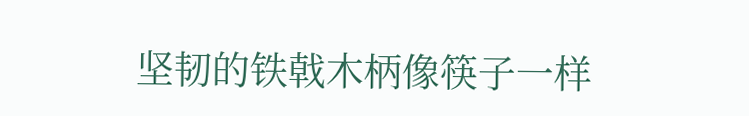坚韧的铁戟木柄像筷子一样